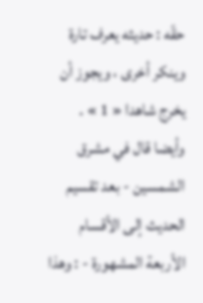حقّه : حديثه يعرف تارة وينكر أخرى ، ويجوز أن يخرج شاهدا « 1 » .
وأيضا قال في مشرق الشمسين - بعد تقسيم الحديث إلى الأقسام الأربعة المشهورة - : وهذا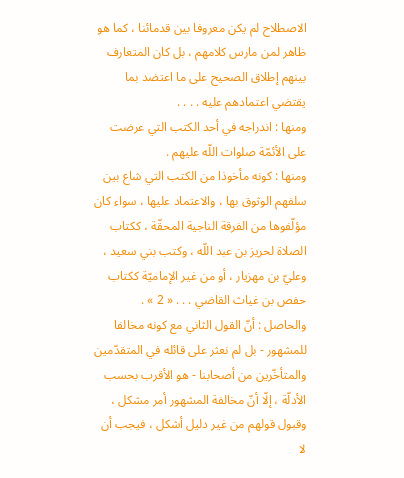الاصطلاح لم يكن معروفا بين قدمائنا ، كما هو ظاهر لمن مارس كلامهم ، بل كان المتعارف بينهم إطلاق الصحيح على ما اعتضد بما يقتضي اعتمادهم عليه . . . .
ومنها : اندراجه في أحد الكتب التي عرضت على الأئمّة صلوات اللّه عليهم .
ومنها : كونه مأخوذا من الكتب التي شاع بين سلفهم الوثوق بها ، والاعتماد عليها ، سواء كان مؤلّفوها من الفرقة الناجية المحقّة ، ككتاب الصلاة لحريز بن عبد اللّه ، وكتب بني سعيد ، وعليّ بن مهزيار ، أو من غير الإماميّة ككتاب حفص بن غياث القاضي . . . « 2 » .
والحاصل : أنّ القول الثاني مع كونه مخالفا للمشهور - بل لم نعثر على قائله في المتقدّمين والمتأخّرين من أصحابنا - هو الأقرب بحسب الأدلّة ، إلّا أنّ مخالفة المشهور أمر مشكل ، وقبول قولهم من غير دليل أشكل ، فيجب أن لا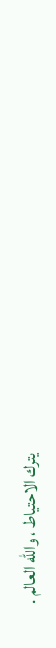يترك الاحتياط ، واللّه العالم .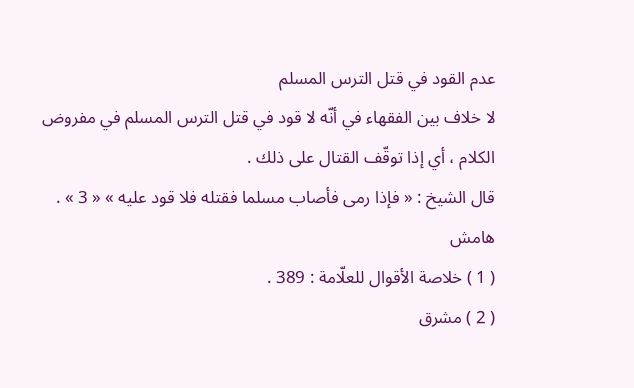عدم القود في قتل الترس المسلم
لا خلاف بين الفقهاء في أنّه لا قود في قتل الترس المسلم في مفروض الكلام ، أي إذا توقّف القتال على ذلك .
قال الشيخ : « فإذا رمى فأصاب مسلما فقتله فلا قود عليه » « 3 » .
هامش
( 1 ) خلاصة الأقوال للعلّامة : 389 .
( 2 ) مشرق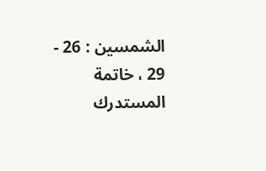الشمسين : 26 - 29 ، خاتمة المستدرك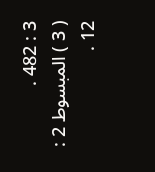3 : 482 .
( 3 ) المبسوط 2 : 12 .